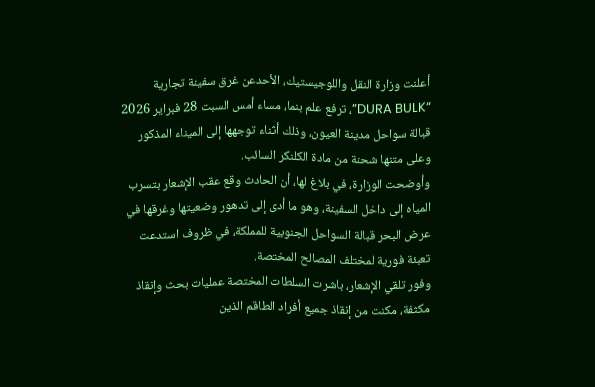أعلنت وزارة النقل واللوجيستيك، الأحدعن غرق سفينة تجارية “DURA BULK”، ترفع علم بنما، مساء أمس السبت 28 فبراير 2026 قبالة سواحل مدينة العيون، وذلك أثناء توجهها إلى الميناء المذكور وعلى متنها شحنة من مادة الكلنكر السائب.
وأوضحت الوزارة، في بلاغ لها، أن الحادث وقع عقب الإشعار بتسرب المياه إلى داخل السفينة، وهو ما أدى إلى تدهور وضعيتها وغرقها في عرض البحر قبالة السواحل الجنوبية للمملكة، في ظروف استدعت تعبئة فورية لمختلف المصالح المختصة.
وفور تلقي الإشعار، باشرت السلطات المختصة عمليات بحث وإنقاذ مكثفة، مكنت من إنقاذ جميع أفراد الطاقم الذين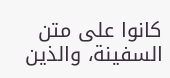كانوا على متن السفينة، والذين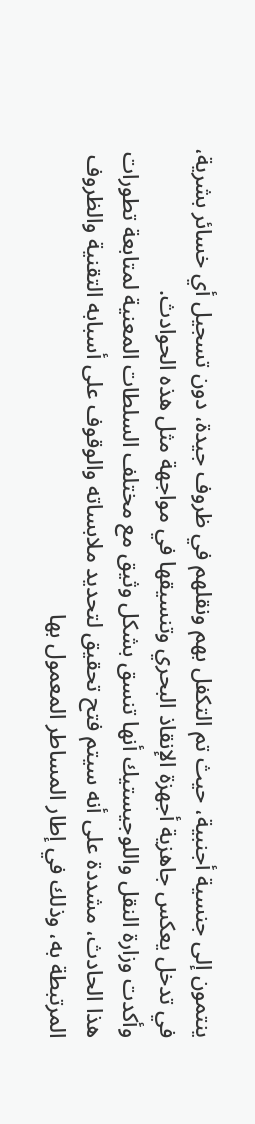ينتمون إلى جنسية أجنبية، حيث تم التكفل بهم ونقلهم في ظروف جيدة، دون تسجيل أي خسائر بشرية، في تدخل يعكس جاهزية أجهزة الإنقاذ البحري وتنسيقها في مواجهة مثل هذه الحوادث.
وأكدت وزارة النقل واللوجيستيك أنها تنسق بشكل وثيق مع مختلف السلطات المعنية لمتابعة تطورات هذا الحادث، مشددة على أنه سيتم فتح تحقيق لتحديد ملابساته والوقوف على أسبابه التقنية والظروف المرتبطة به، وذلك في إطار المساطر المعمول بها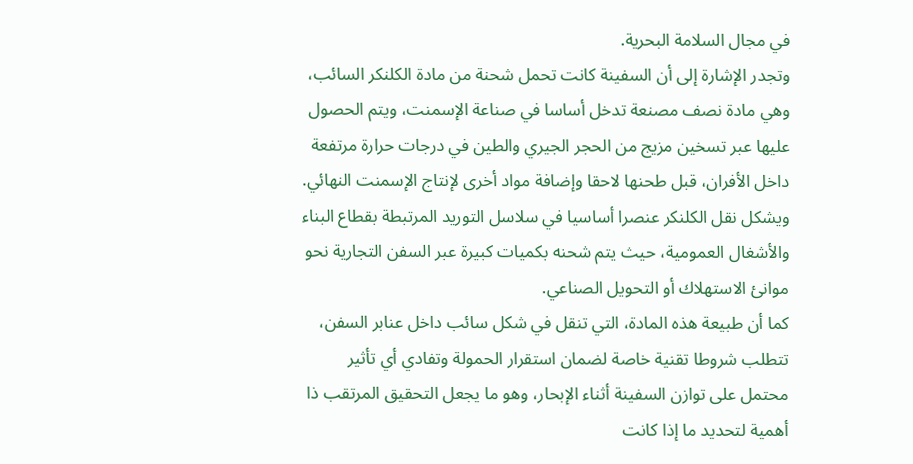في مجال السلامة البحرية.
وتجدر الإشارة إلى أن السفينة كانت تحمل شحنة من مادة الكلنكر السائب، وهي مادة نصف مصنعة تدخل أساسا في صناعة الإسمنت، ويتم الحصول عليها عبر تسخين مزيج من الحجر الجيري والطين في درجات حرارة مرتفعة داخل الأفران، قبل طحنها لاحقا وإضافة مواد أخرى لإنتاج الإسمنت النهائي.
ويشكل نقل الكلنكر عنصرا أساسيا في سلاسل التوريد المرتبطة بقطاع البناء والأشغال العمومية، حيث يتم شحنه بكميات كبيرة عبر السفن التجارية نحو موانئ الاستهلاك أو التحويل الصناعي.
كما أن طبيعة هذه المادة، التي تنقل في شكل سائب داخل عنابر السفن، تتطلب شروطا تقنية خاصة لضمان استقرار الحمولة وتفادي أي تأثير محتمل على توازن السفينة أثناء الإبحار، وهو ما يجعل التحقيق المرتقب ذا أهمية لتحديد ما إذا كانت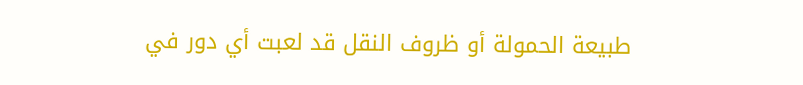طبيعة الحمولة أو ظروف النقل قد لعبت أي دور في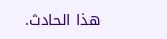هذا الحادث.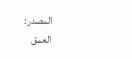المصدر:
العمق